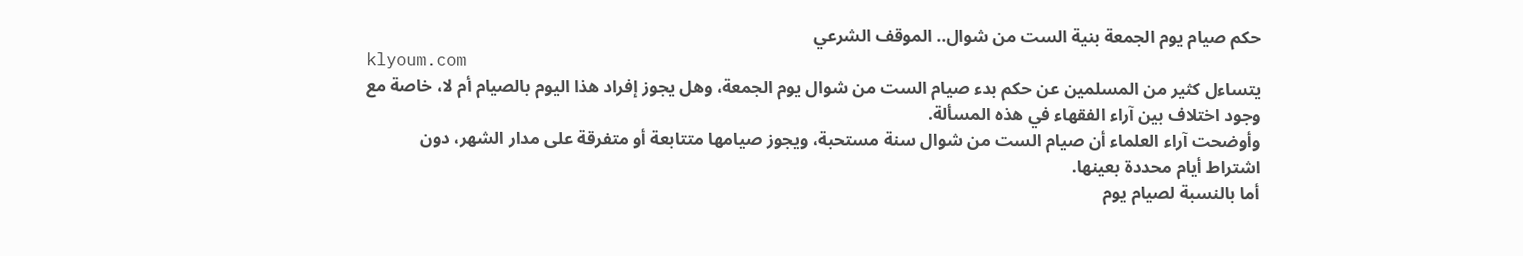حكم صيام يوم الجمعة بنية الست من شوال.. الموقف الشرعي
klyoum.com
يتساءل كثير من المسلمين عن حكم بدء صيام الست من شوال يوم الجمعة، وهل يجوز إفراد هذا اليوم بالصيام أم لا، خاصة مع وجود اختلاف بين آراء الفقهاء في هذه المسألة.
وأوضحت آراء العلماء أن صيام الست من شوال سنة مستحبة، ويجوز صيامها متتابعة أو متفرقة على مدار الشهر، دون اشتراط أيام محددة بعينها.
أما بالنسبة لصيام يوم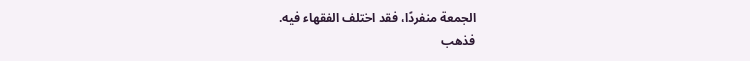الجمعة منفردًا، فقد اختلف الفقهاء فيه.
فذهب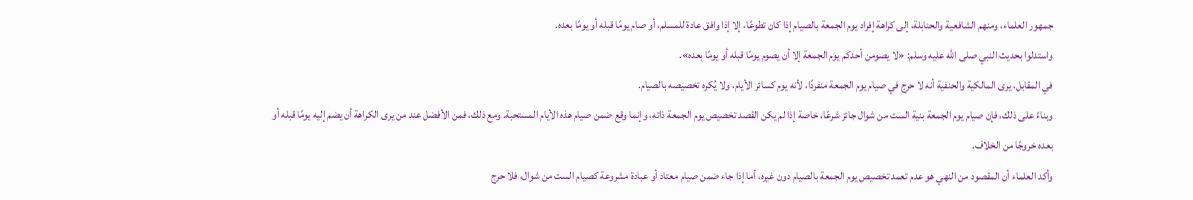جمهور العلماء، ومنهم الشافعية والحنابلة، إلى كراهة إفراد يوم الجمعة بالصيام إذا كان تطوعًا، إلا إذا وافق عادة للمسلم، أو صام يومًا قبله أو يومًا بعده.
واستدلوا بحديث النبي صلى الله عليه وسلم: «لا يصومن أحدكم يوم الجمعة إلا أن يصوم يومًا قبله أو يومًا بعده».
في المقابل، يرى المالكية والحنفية أنه لا حرج في صيام يوم الجمعة منفردًا، لأنه يوم كسائر الأيام، ولا يُكره تخصيصه بالصيام.
وبناءً على ذلك، فإن صيام يوم الجمعة بنية الست من شوال جائز شرعًا، خاصة إذا لم يكن القصد تخصيص يوم الجمعة ذاته، وإنما وقع ضمن صيام هذه الأيام المستحبة. ومع ذلك، فمن الأفضل عند من يرى الكراهة أن يضم إليه يومًا قبله أو بعده خروجًا من الخلاف.
وأكد العلماء أن المقصود من النهي هو عدم تعمد تخصيص يوم الجمعة بالصيام دون غيره، أما إذا جاء ضمن صيام معتاد أو عبادة مشروعة كصيام الست من شوال، فلا حرج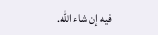فيه إن شاء الله.